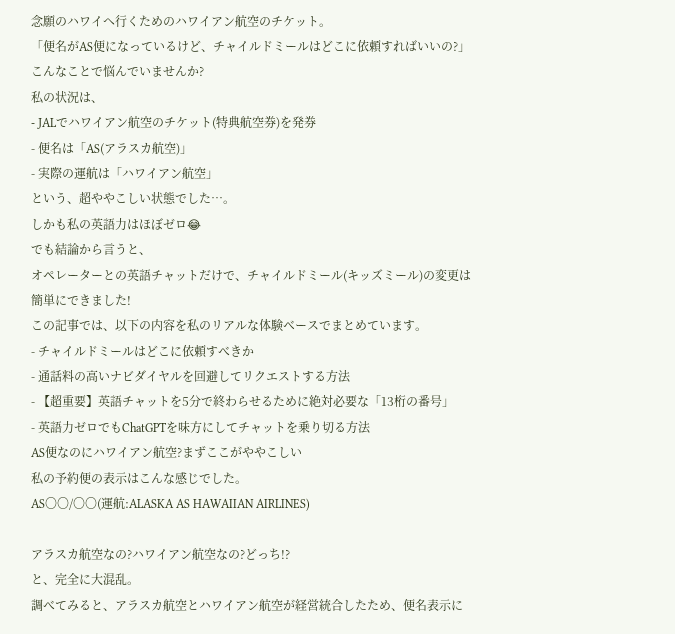念願のハワイへ行くためのハワイアン航空のチケット。
「便名がAS便になっているけど、チャイルドミールはどこに依頼すればいいの?」
こんなことで悩んでいませんか?
私の状況は、
- JALでハワイアン航空のチケット(特典航空券)を発券
- 便名は「AS(アラスカ航空)」
- 実際の運航は「ハワイアン航空」
という、超ややこしい状態でした…。
しかも私の英語力はほぼゼロ😂
でも結論から言うと、
オペレーターとの英語チャットだけで、チャイルドミール(キッズミール)の変更は簡単にできました!
この記事では、以下の内容を私のリアルな体験ベースでまとめています。
- チャイルドミールはどこに依頼すべきか
- 通話料の高いナビダイヤルを回避してリクエストする方法
- 【超重要】英語チャットを5分で終わらせるために絶対必要な「13桁の番号」
- 英語力ゼロでもChatGPTを味方にしてチャットを乗り切る方法
AS便なのにハワイアン航空?まずここがややこしい
私の予約便の表示はこんな感じでした。
AS〇〇/〇〇(運航:ALASKA AS HAWAIIAN AIRLINES)

アラスカ航空なの?ハワイアン航空なの?どっち!?
と、完全に大混乱。
調べてみると、アラスカ航空とハワイアン航空が経営統合したため、便名表示に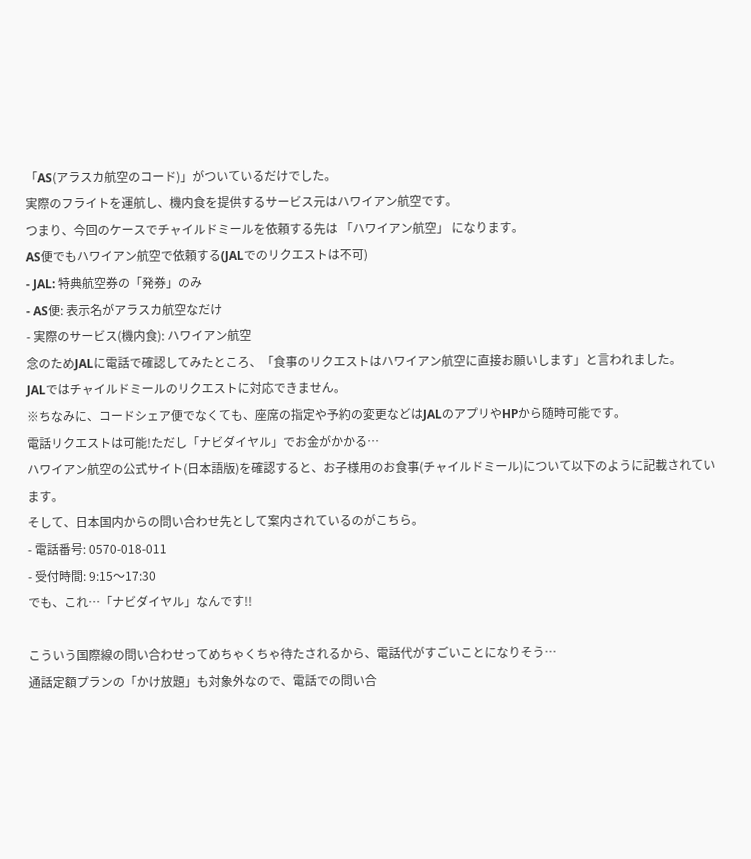「AS(アラスカ航空のコード)」がついているだけでした。
実際のフライトを運航し、機内食を提供するサービス元はハワイアン航空です。
つまり、今回のケースでチャイルドミールを依頼する先は 「ハワイアン航空」 になります。
AS便でもハワイアン航空で依頼する(JALでのリクエストは不可)
- JAL: 特典航空券の「発券」のみ
- AS便: 表示名がアラスカ航空なだけ
- 実際のサービス(機内食): ハワイアン航空
念のためJALに電話で確認してみたところ、「食事のリクエストはハワイアン航空に直接お願いします」と言われました。
JALではチャイルドミールのリクエストに対応できません。
※ちなみに、コードシェア便でなくても、座席の指定や予約の変更などはJALのアプリやHPから随時可能です。
電話リクエストは可能!ただし「ナビダイヤル」でお金がかかる…
ハワイアン航空の公式サイト(日本語版)を確認すると、お子様用のお食事(チャイルドミール)について以下のように記載されています。
そして、日本国内からの問い合わせ先として案内されているのがこちら。
- 電話番号: 0570-018-011
- 受付時間: 9:15〜17:30
でも、これ…「ナビダイヤル」なんです!!

こういう国際線の問い合わせってめちゃくちゃ待たされるから、電話代がすごいことになりそう…
通話定額プランの「かけ放題」も対象外なので、電話での問い合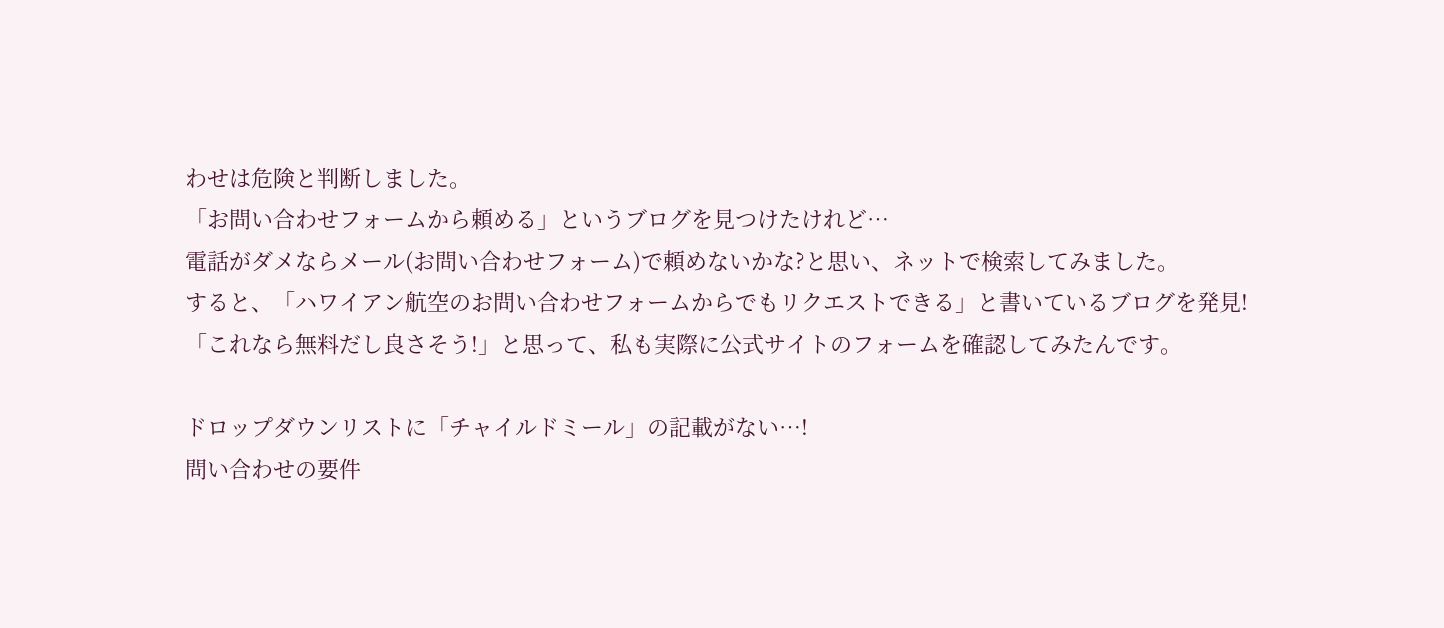わせは危険と判断しました。
「お問い合わせフォームから頼める」というブログを見つけたけれど…
電話がダメならメール(お問い合わせフォーム)で頼めないかな?と思い、ネットで検索してみました。
すると、「ハワイアン航空のお問い合わせフォームからでもリクエストできる」と書いているブログを発見!
「これなら無料だし良さそう!」と思って、私も実際に公式サイトのフォームを確認してみたんです。

ドロップダウンリストに「チャイルドミール」の記載がない…!
問い合わせの要件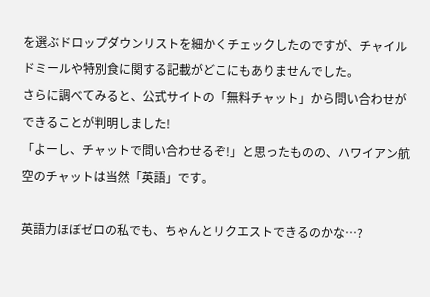を選ぶドロップダウンリストを細かくチェックしたのですが、チャイルドミールや特別食に関する記載がどこにもありませんでした。
さらに調べてみると、公式サイトの「無料チャット」から問い合わせができることが判明しました!
「よーし、チャットで問い合わせるぞ!」と思ったものの、ハワイアン航空のチャットは当然「英語」です。

英語力ほぼゼロの私でも、ちゃんとリクエストできるのかな…?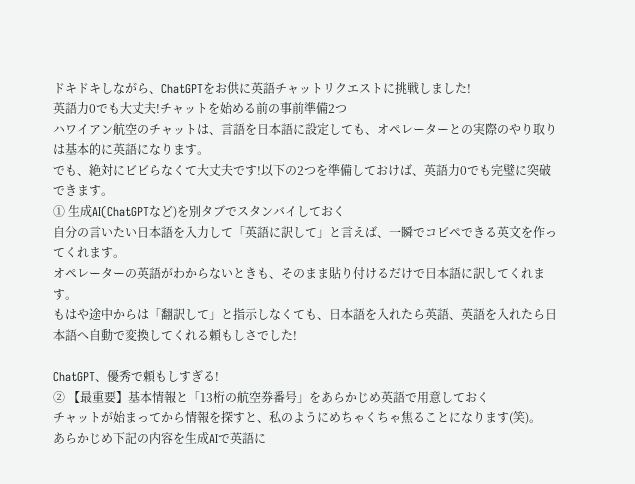ドキドキしながら、ChatGPTをお供に英語チャットリクエストに挑戦しました!
英語力0でも大丈夫!チャットを始める前の事前準備2つ
ハワイアン航空のチャットは、言語を日本語に設定しても、オペレーターとの実際のやり取りは基本的に英語になります。
でも、絶対にビビらなくて大丈夫です!以下の2つを準備しておけば、英語力0でも完璧に突破できます。
① 生成AI(ChatGPTなど)を別タブでスタンバイしておく
自分の言いたい日本語を入力して「英語に訳して」と言えば、一瞬でコピペできる英文を作ってくれます。
オペレーターの英語がわからないときも、そのまま貼り付けるだけで日本語に訳してくれます。
もはや途中からは「翻訳して」と指示しなくても、日本語を入れたら英語、英語を入れたら日本語へ自動で変換してくれる頼もしさでした!

ChatGPT、優秀で頼もしすぎる!
② 【最重要】基本情報と「13桁の航空券番号」をあらかじめ英語で用意しておく
チャットが始まってから情報を探すと、私のようにめちゃくちゃ焦ることになります(笑)。
あらかじめ下記の内容を生成AIで英語に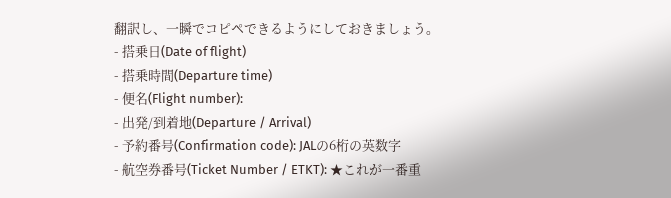翻訳し、一瞬でコピペできるようにしておきましょう。
- 搭乗日(Date of flight)
- 搭乗時間(Departure time)
- 便名(Flight number):
- 出発/到着地(Departure / Arrival)
- 予約番号(Confirmation code): JALの6桁の英数字
- 航空券番号(Ticket Number / ETKT): ★これが一番重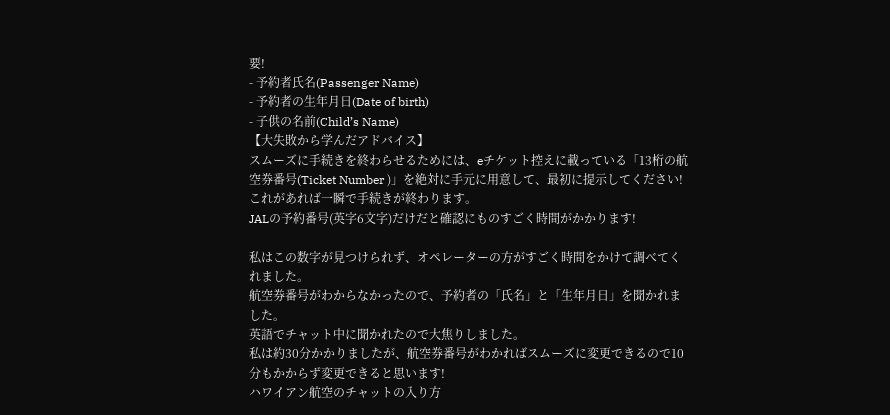要!
- 予約者氏名(Passenger Name)
- 予約者の生年月日(Date of birth)
- 子供の名前(Child’s Name)
【大失敗から学んだアドバイス】
スムーズに手続きを終わらせるためには、eチケット控えに載っている「13桁の航空券番号(Ticket Number )」を絶対に手元に用意して、最初に提示してください!
これがあれば一瞬で手続きが終わります。
JALの予約番号(英字6文字)だけだと確認にものすごく時間がかかります!

私はこの数字が見つけられず、オペレーターの方がすごく時間をかけて調べてくれました。
航空券番号がわからなかったので、予約者の「氏名」と「生年月日」を聞かれました。
英語でチャット中に聞かれたので大焦りしました。
私は約30分かかりましたが、航空券番号がわかればスムーズに変更できるので10分もかからず変更できると思います!
ハワイアン航空のチャットの入り方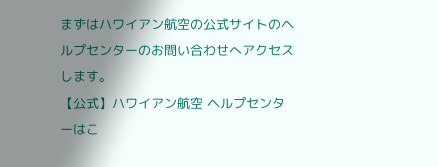まずはハワイアン航空の公式サイトのヘルプセンターのお問い合わせへアクセスします。
【公式】ハワイアン航空 ヘルプセンターはこ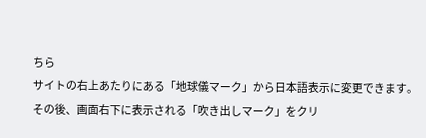ちら
サイトの右上あたりにある「地球儀マーク」から日本語表示に変更できます。
その後、画面右下に表示される「吹き出しマーク」をクリ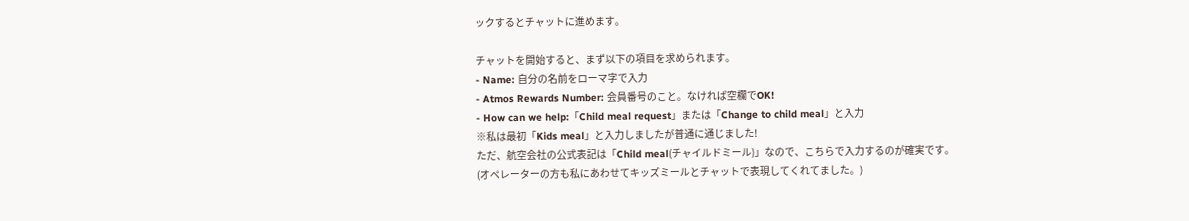ックするとチャットに進めます。

チャットを開始すると、まず以下の項目を求められます。
- Name: 自分の名前をローマ字で入力
- Atmos Rewards Number: 会員番号のこと。なければ空欄でOK!
- How can we help:「Child meal request」または「Change to child meal」と入力
※私は最初「Kids meal」と入力しましたが普通に通じました!
ただ、航空会社の公式表記は「Child meal(チャイルドミール)」なので、こちらで入力するのが確実です。
(オペレーターの方も私にあわせてキッズミールとチャットで表現してくれてました。)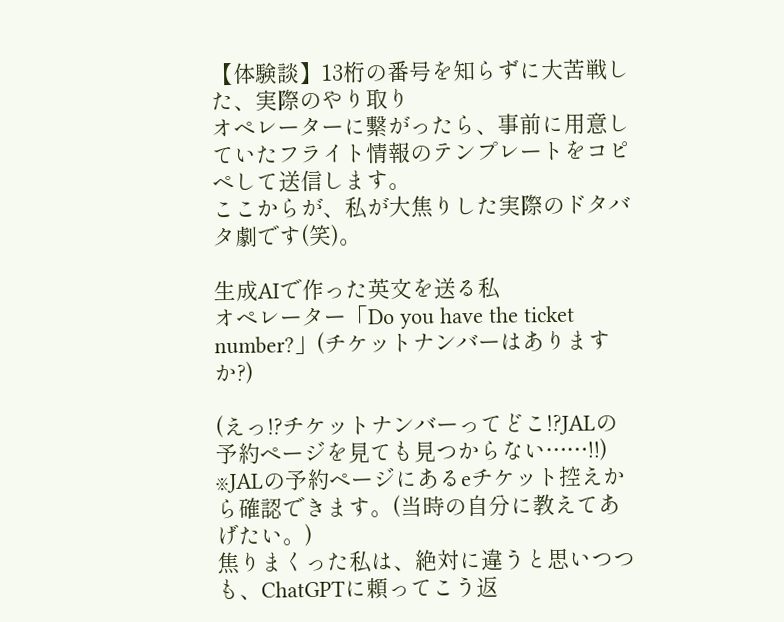【体験談】13桁の番号を知らずに大苦戦した、実際のやり取り
オペレーターに繋がったら、事前に用意していたフライト情報のテンプレートをコピペして送信します。
ここからが、私が大焦りした実際のドタバタ劇です(笑)。

生成AIで作った英文を送る私
オペレーター「Do you have the ticket number?」(チケットナンバーはありますか?)

(えっ!?チケットナンバーってどこ!?JALの予約ページを見ても見つからない……!!)
※JALの予約ページにあるeチケット控えから確認できます。(当時の自分に教えてあげたい。)
焦りまくった私は、絶対に違うと思いつつも、ChatGPTに頼ってこう返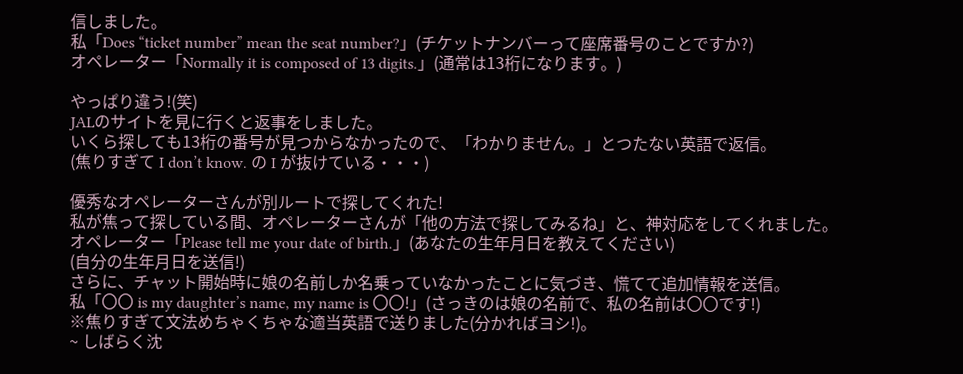信しました。
私「Does “ticket number” mean the seat number?」(チケットナンバーって座席番号のことですか?)
オペレーター「Normally it is composed of 13 digits.」(通常は13桁になります。)

やっぱり違う!(笑)
JALのサイトを見に行くと返事をしました。
いくら探しても13桁の番号が見つからなかったので、「わかりません。」とつたない英語で返信。
(焦りすぎて I don’t know. の I が抜けている・・・)

優秀なオペレーターさんが別ルートで探してくれた!
私が焦って探している間、オペレーターさんが「他の方法で探してみるね」と、神対応をしてくれました。
オペレーター「Please tell me your date of birth.」(あなたの生年月日を教えてください)
(自分の生年月日を送信!)
さらに、チャット開始時に娘の名前しか名乗っていなかったことに気づき、慌てて追加情報を送信。
私「〇〇 is my daughter’s name, my name is 〇〇!」(さっきのは娘の名前で、私の名前は〇〇です!)
※焦りすぎて文法めちゃくちゃな適当英語で送りました(分かればヨシ!)。
~ しばらく沈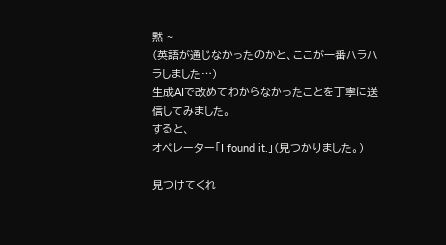黙 ~
(英語が通じなかったのかと、ここが一番ハラハラしました…)
生成AIで改めてわからなかったことを丁寧に送信してみました。
すると、
オペレーター「I found it.」(見つかりました。)

見つけてくれ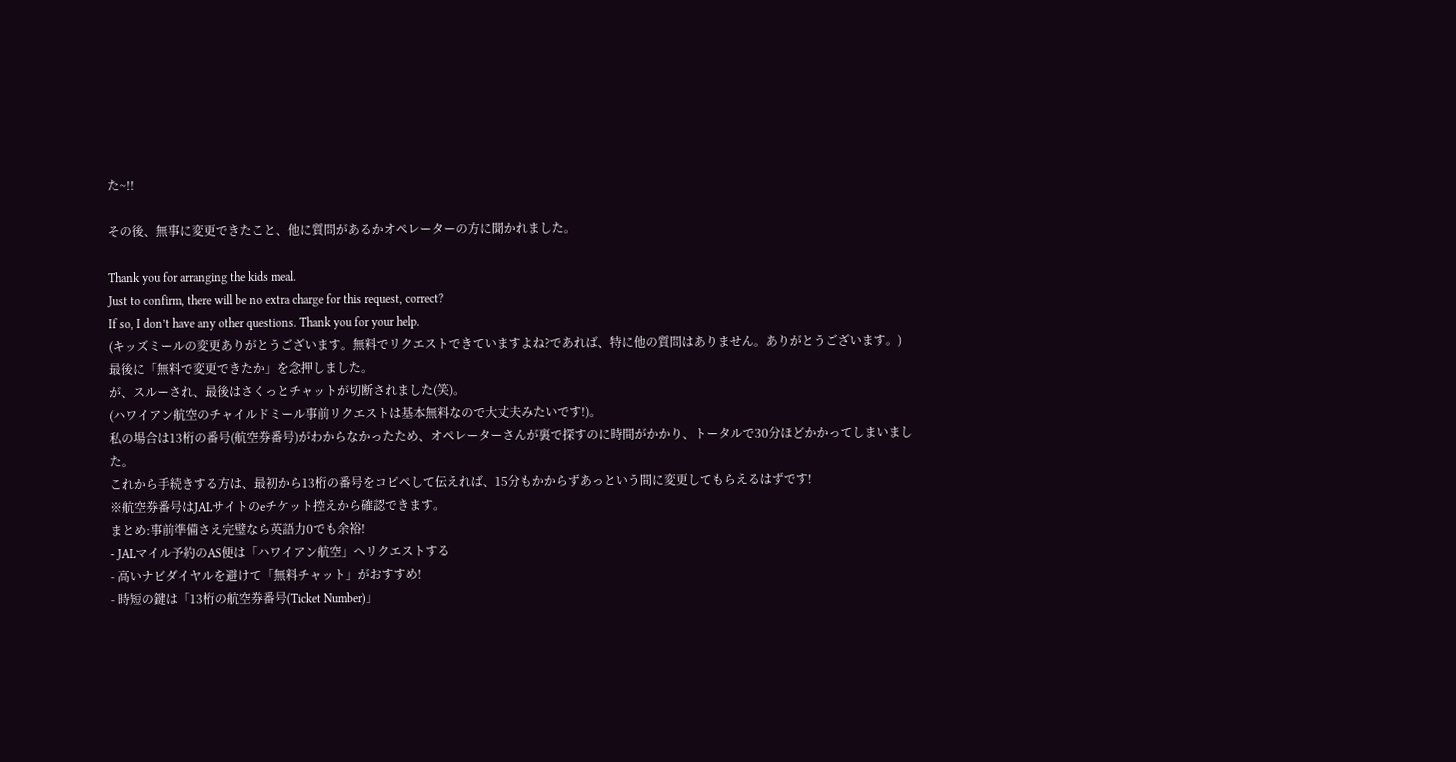た~!!

その後、無事に変更できたこと、他に質問があるかオペレーターの方に聞かれました。

Thank you for arranging the kids meal.
Just to confirm, there will be no extra charge for this request, correct?
If so, I don’t have any other questions. Thank you for your help.
(キッズミールの変更ありがとうございます。無料でリクエストできていますよね?であれば、特に他の質問はありません。ありがとうございます。)
最後に「無料で変更できたか」を念押しました。
が、スルーされ、最後はさくっとチャットが切断されました(笑)。
(ハワイアン航空のチャイルドミール事前リクエストは基本無料なので大丈夫みたいです!)。
私の場合は13桁の番号(航空券番号)がわからなかったため、オペレーターさんが裏で探すのに時間がかかり、トータルで30分ほどかかってしまいました。
これから手続きする方は、最初から13桁の番号をコピペして伝えれば、15分もかからずあっという間に変更してもらえるはずです!
※航空券番号はJALサイトのeチケット控えから確認できます。
まとめ:事前準備さえ完璧なら英語力0でも余裕!
- JALマイル予約のAS便は「ハワイアン航空」へリクエストする
- 高いナビダイヤルを避けて「無料チャット」がおすすめ!
- 時短の鍵は「13桁の航空券番号(Ticket Number)」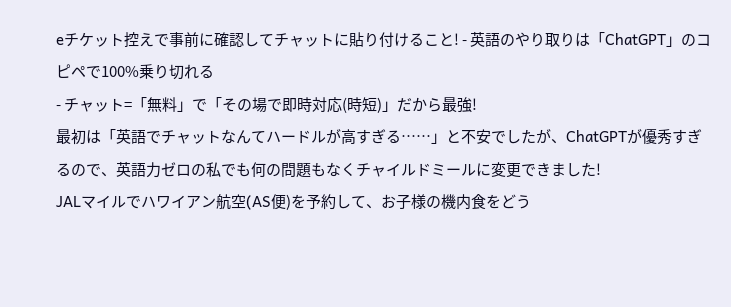eチケット控えで事前に確認してチャットに貼り付けること! - 英語のやり取りは「ChatGPT」のコピペで100%乗り切れる
- チャット=「無料」で「その場で即時対応(時短)」だから最強!
最初は「英語でチャットなんてハードルが高すぎる……」と不安でしたが、ChatGPTが優秀すぎるので、英語力ゼロの私でも何の問題もなくチャイルドミールに変更できました!
JALマイルでハワイアン航空(AS便)を予約して、お子様の機内食をどう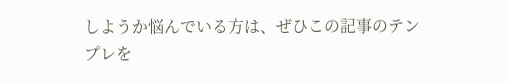しようか悩んでいる方は、ぜひこの記事のテンプレを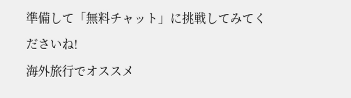準備して「無料チャット」に挑戦してみてくださいね!
海外旅行でオススメ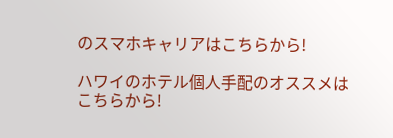のスマホキャリアはこちらから!

ハワイのホテル個人手配のオススメはこちらから!